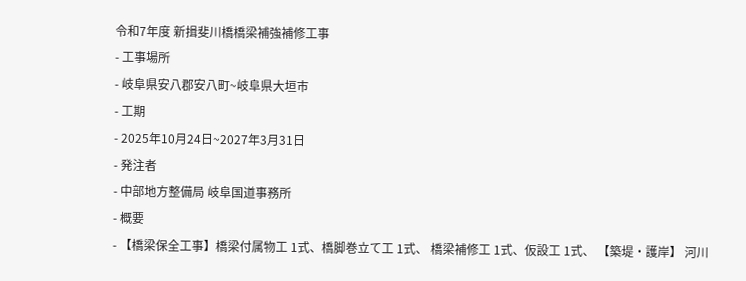令和7年度 新揖斐川橋橋梁補強補修工事
- 工事場所
- 岐阜県安八郡安八町~岐阜県大垣市
- 工期
- 2025年10月24日~2027年3月31日
- 発注者
- 中部地方整備局 岐阜国道事務所
- 概要
- 【橋梁保全工事】橋梁付属物工 1式、橋脚巻立て工 1式、 橋梁補修工 1式、仮設工 1式、 【築堤・護岸】 河川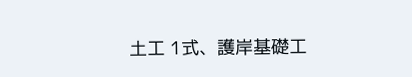土工 1式、護岸基礎工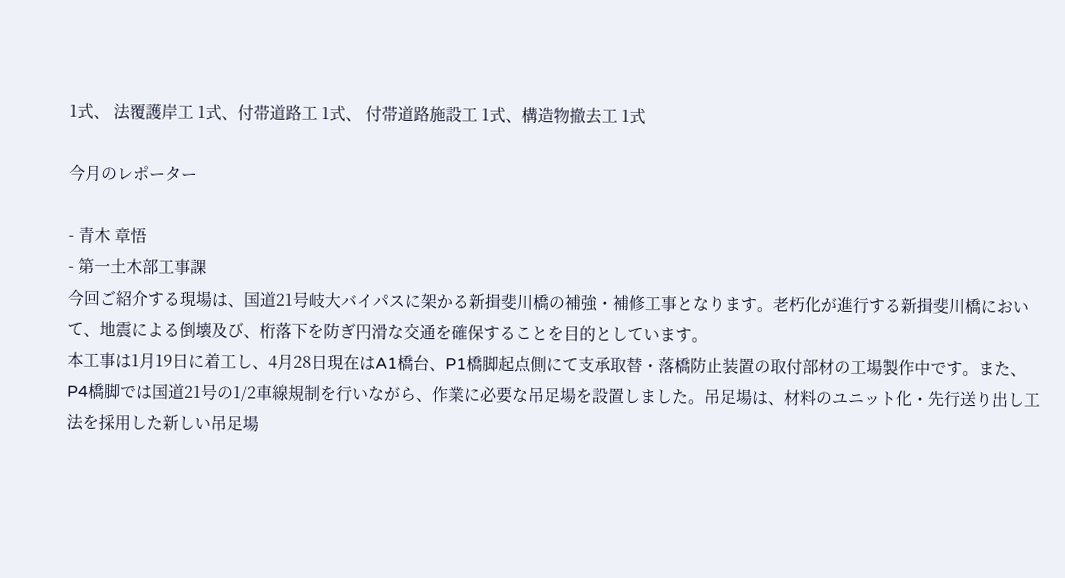1式、 法覆護岸工 1式、付帯道路工 1式、 付帯道路施設工 1式、構造物撤去工 1式

今月のレポーター

- 青木 章悟
- 第一土木部工事課
今回ご紹介する現場は、国道21号岐大バイパスに架かる新揖斐川橋の補強・補修工事となります。老朽化が進行する新揖斐川橋において、地震による倒壊及び、桁落下を防ぎ円滑な交通を確保することを目的としています。
本工事は1月19日に着工し、4月28日現在はA1橋台、P1橋脚起点側にて支承取替・落橋防止装置の取付部材の工場製作中です。また、P4橋脚では国道21号の1/2車線規制を行いながら、作業に必要な吊足場を設置しました。吊足場は、材料のユニット化・先行送り出し工法を採用した新しい吊足場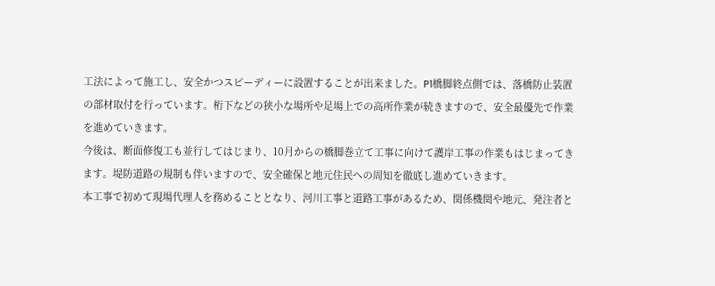工法によって施工し、安全かつスピーディーに設置することが出来ました。P1橋脚終点側では、落橋防止装置の部材取付を行っています。桁下などの狭小な場所や足場上での高所作業が続きますので、安全最優先で作業を進めていきます。
今後は、断面修復工も並行してはじまり、10月からの橋脚巻立て工事に向けて護岸工事の作業もはじまってきます。堤防道路の規制も伴いますので、安全確保と地元住民への周知を徹底し進めていきます。
本工事で初めて現場代理人を務めることとなり、河川工事と道路工事があるため、関係機関や地元、発注者と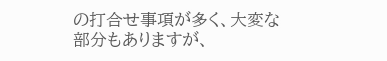の打合せ事項が多く、大変な部分もありますが、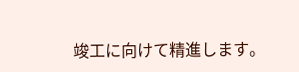竣工に向けて精進します。